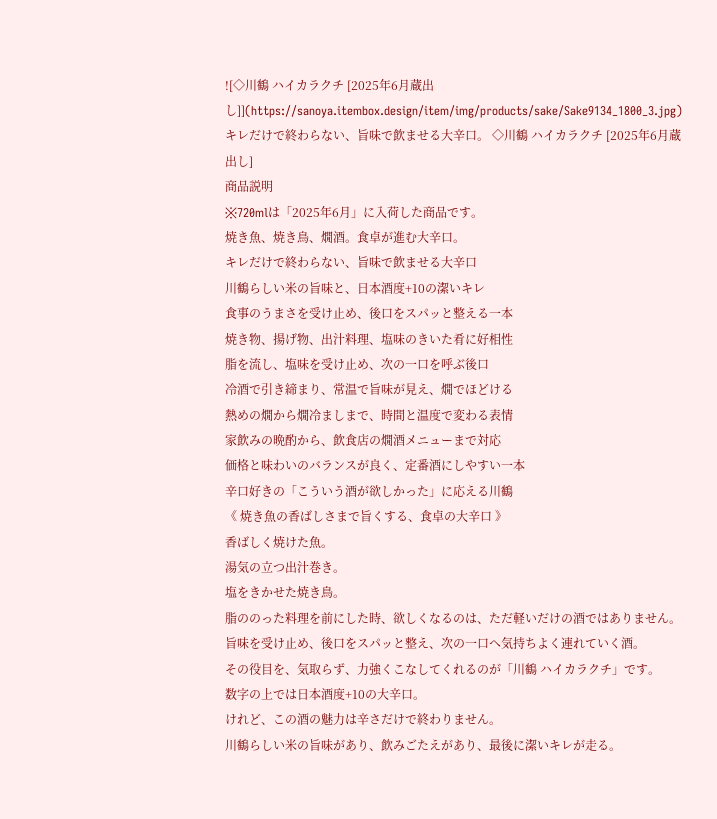![◇川鶴 ハイカラクチ [2025年6月蔵出し]](https://sanoya.itembox.design/item/img/products/sake/Sake9134_1800_3.jpg)
キレだけで終わらない、旨味で飲ませる大辛口。 ◇川鶴 ハイカラクチ [2025年6月蔵出し]
商品説明
※720mlは「2025年6月」に入荷した商品です。
焼き魚、焼き鳥、燗酒。食卓が進む大辛口。
キレだけで終わらない、旨味で飲ませる大辛口
川鶴らしい米の旨味と、日本酒度+10の潔いキレ
食事のうまさを受け止め、後口をスパッと整える一本
焼き物、揚げ物、出汁料理、塩味のきいた肴に好相性
脂を流し、塩味を受け止め、次の一口を呼ぶ後口
冷酒で引き締まり、常温で旨味が見え、燗でほどける
熱めの燗から燗冷ましまで、時間と温度で変わる表情
家飲みの晩酌から、飲食店の燗酒メニューまで対応
価格と味わいのバランスが良く、定番酒にしやすい一本
辛口好きの「こういう酒が欲しかった」に応える川鶴
《 焼き魚の香ばしさまで旨くする、食卓の大辛口 》
香ばしく焼けた魚。
湯気の立つ出汁巻き。
塩をきかせた焼き鳥。
脂ののった料理を前にした時、欲しくなるのは、ただ軽いだけの酒ではありません。
旨味を受け止め、後口をスパッと整え、次の一口へ気持ちよく連れていく酒。
その役目を、気取らず、力強くこなしてくれるのが「川鶴 ハイカラクチ」です。
数字の上では日本酒度+10の大辛口。
けれど、この酒の魅力は辛さだけで終わりません。
川鶴らしい米の旨味があり、飲みごたえがあり、最後に潔いキレが走る。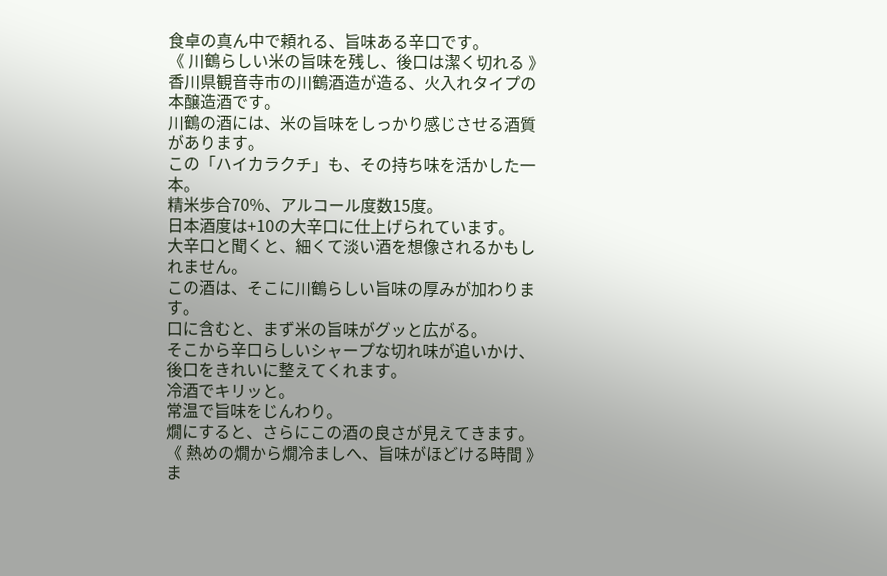食卓の真ん中で頼れる、旨味ある辛口です。
《 川鶴らしい米の旨味を残し、後口は潔く切れる 》
香川県観音寺市の川鶴酒造が造る、火入れタイプの本醸造酒です。
川鶴の酒には、米の旨味をしっかり感じさせる酒質があります。
この「ハイカラクチ」も、その持ち味を活かした一本。
精米歩合70%、アルコール度数15度。
日本酒度は+10の大辛口に仕上げられています。
大辛口と聞くと、細くて淡い酒を想像されるかもしれません。
この酒は、そこに川鶴らしい旨味の厚みが加わります。
口に含むと、まず米の旨味がグッと広がる。
そこから辛口らしいシャープな切れ味が追いかけ、後口をきれいに整えてくれます。
冷酒でキリッと。
常温で旨味をじんわり。
燗にすると、さらにこの酒の良さが見えてきます。
《 熱めの燗から燗冷ましへ、旨味がほどける時間 》
ま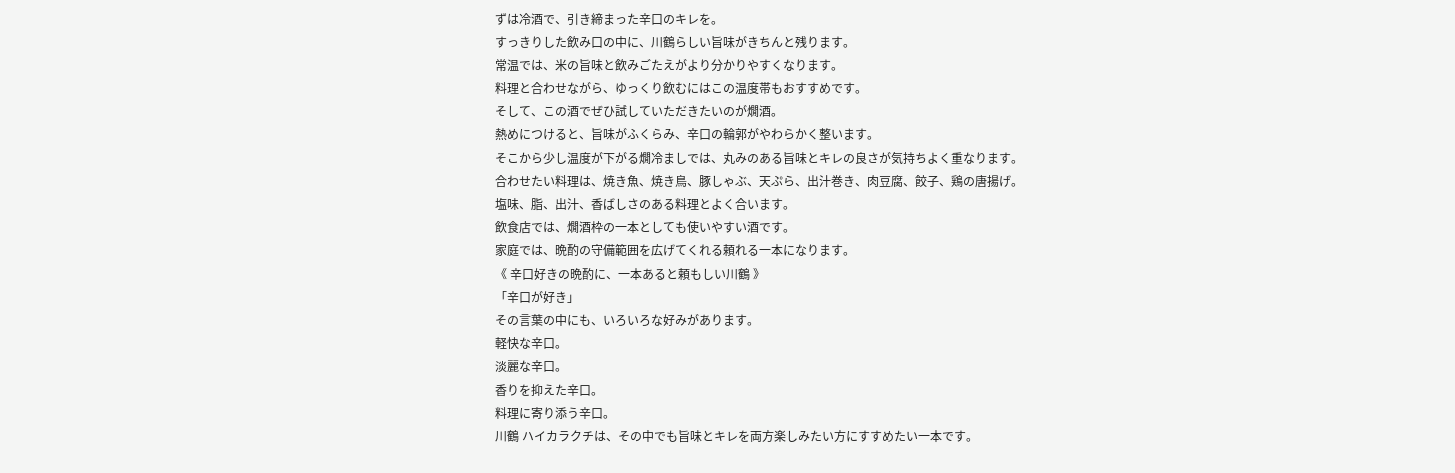ずは冷酒で、引き締まった辛口のキレを。
すっきりした飲み口の中に、川鶴らしい旨味がきちんと残ります。
常温では、米の旨味と飲みごたえがより分かりやすくなります。
料理と合わせながら、ゆっくり飲むにはこの温度帯もおすすめです。
そして、この酒でぜひ試していただきたいのが燗酒。
熱めにつけると、旨味がふくらみ、辛口の輪郭がやわらかく整います。
そこから少し温度が下がる燗冷ましでは、丸みのある旨味とキレの良さが気持ちよく重なります。
合わせたい料理は、焼き魚、焼き鳥、豚しゃぶ、天ぷら、出汁巻き、肉豆腐、餃子、鶏の唐揚げ。
塩味、脂、出汁、香ばしさのある料理とよく合います。
飲食店では、燗酒枠の一本としても使いやすい酒です。
家庭では、晩酌の守備範囲を広げてくれる頼れる一本になります。
《 辛口好きの晩酌に、一本あると頼もしい川鶴 》
「辛口が好き」
その言葉の中にも、いろいろな好みがあります。
軽快な辛口。
淡麗な辛口。
香りを抑えた辛口。
料理に寄り添う辛口。
川鶴 ハイカラクチは、その中でも旨味とキレを両方楽しみたい方にすすめたい一本です。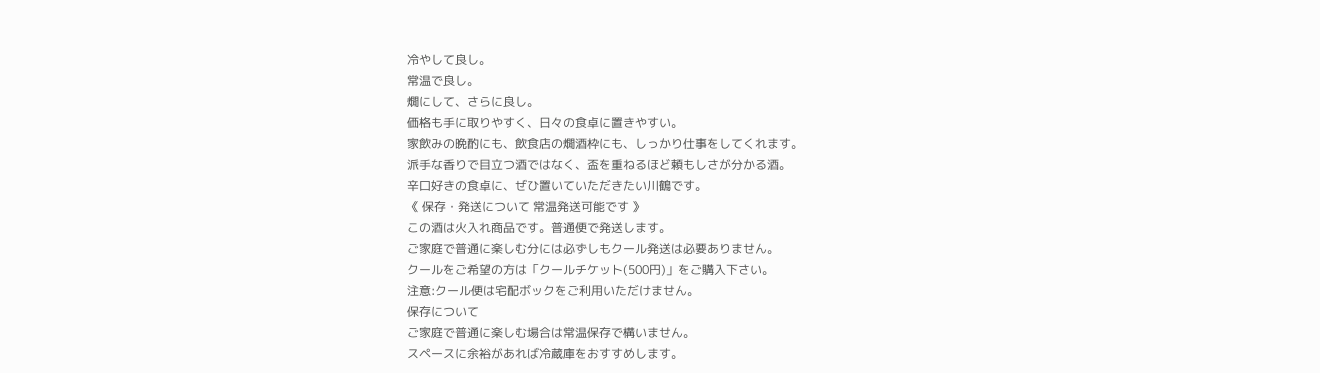冷やして良し。
常温で良し。
燗にして、さらに良し。
価格も手に取りやすく、日々の食卓に置きやすい。
家飲みの晩酌にも、飲食店の燗酒枠にも、しっかり仕事をしてくれます。
派手な香りで目立つ酒ではなく、盃を重ねるほど頼もしさが分かる酒。
辛口好きの食卓に、ぜひ置いていただきたい川鶴です。
《 保存・発送について 常温発送可能です 》
この酒は火入れ商品です。普通便で発送します。
ご家庭で普通に楽しむ分には必ずしもクール発送は必要ありません。
クールをご希望の方は「クールチケット(500円)」をご購入下さい。
注意:クール便は宅配ボックをご利用いただけません。
保存について
ご家庭で普通に楽しむ場合は常温保存で構いません。
スペースに余裕があれば冷蔵庫をおすすめします。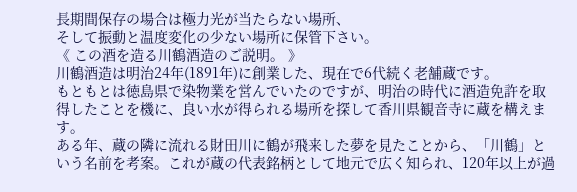長期間保存の場合は極力光が当たらない場所、
そして振動と温度変化の少ない場所に保管下さい。
《 この酒を造る川鶴酒造のご説明。 》
川鶴酒造は明治24年(1891年)に創業した、現在で6代続く老舗蔵です。
もともとは徳島県で染物業を営んでいたのですが、明治の時代に酒造免許を取得したことを機に、良い水が得られる場所を探して香川県観音寺に蔵を構えます。
ある年、蔵の隣に流れる財田川に鶴が飛来した夢を見たことから、「川鶴」という名前を考案。これが蔵の代表銘柄として地元で広く知られ、120年以上が過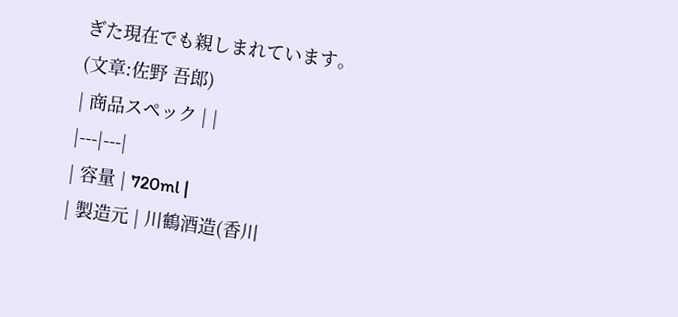ぎた現在でも親しまれています。
(文章:佐野 吾郎)
| 商品スペック | |
|---|---|
| 容量 | 720ml |
| 製造元 | 川鶴酒造(香川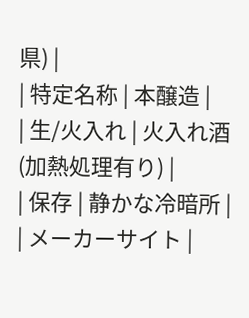県) |
| 特定名称 | 本醸造 |
| 生/火入れ | 火入れ酒(加熱処理有り) |
| 保存 | 静かな冷暗所 |
| メーカーサイト |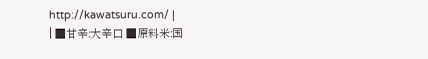http://kawatsuru.com/ |
| ■甘辛:大辛口 ■原料米:国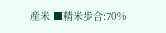産米 ■精米歩合:70%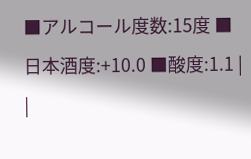■アルコール度数:15度 ■日本酒度:+10.0 ■酸度:1.1 | |